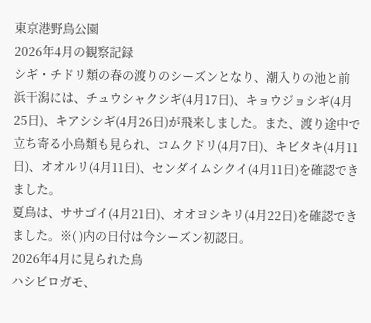東京港野鳥公園
2026年4月の観察記録
シギ・チドリ類の春の渡りのシーズンとなり、潮入りの池と前浜干潟には、チュウシャクシギ(4月17日)、キョウジョシギ(4月25日)、キアシシギ(4月26日)が飛来しました。また、渡り途中で立ち寄る小鳥類も見られ、コムクドリ(4月7日)、キビタキ(4月11日)、オオルリ(4月11日)、センダイムシクイ(4月11日)を確認できました。
夏鳥は、ササゴイ(4月21日)、オオヨシキリ(4月22日)を確認できました。※( )内の日付は今シーズン初認日。
2026年4月に見られた鳥
ハシビロガモ、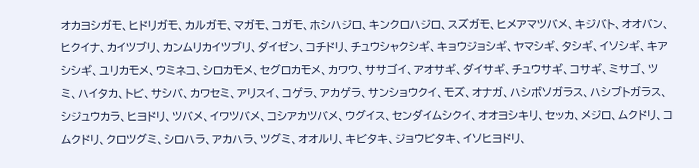オカヨシガモ、ヒドリガモ、カルガモ、マガモ、コガモ、ホシハジロ、キンクロハジロ、スズガモ、ヒメアマツバメ、キジバト、オオバン、ヒクイナ、カイツブリ、カンムリカイツブリ、ダイゼン、コチドリ、チュウシャクシギ、キョウジョシギ、ヤマシギ、タシギ、イソシギ、キアシシギ、ユリカモメ、ウミネコ、シロカモメ、セグロカモメ、カワウ、ササゴイ、アオサギ、ダイサギ、チュウサギ、コサギ、ミサゴ、ツミ、ハイタカ、トビ、サシバ、カワセミ、アリスイ、コゲラ、アカゲラ、サンショウクイ、モズ、オナガ、ハシボソガラス、ハシブトガラス、シジュウカラ、ヒヨドリ、ツバメ、イワツバメ、コシアカツバメ、ウグイス、センダイムシクイ、オオヨシキリ、セッカ、メジロ、ムクドリ、コムクドリ、クロツグミ、シロハラ、アカハラ、ツグミ、オオルリ、キビタキ、ジョウビタキ、イソヒヨドリ、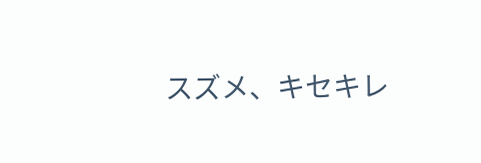スズメ、キセキレ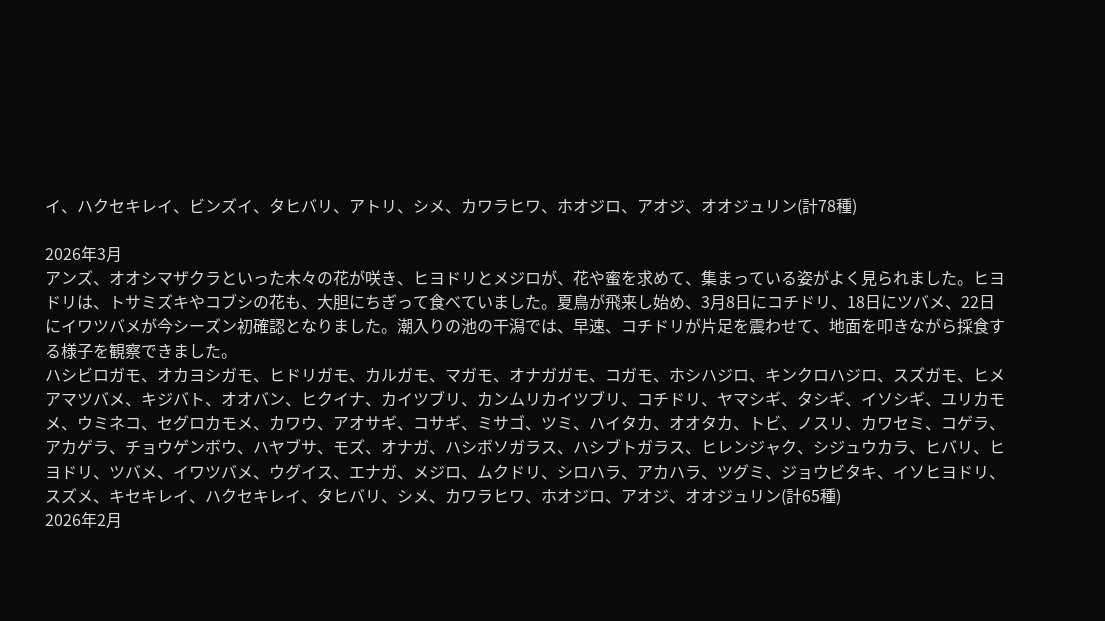イ、ハクセキレイ、ビンズイ、タヒバリ、アトリ、シメ、カワラヒワ、ホオジロ、アオジ、オオジュリン(計78種)

2026年3月
アンズ、オオシマザクラといった木々の花が咲き、ヒヨドリとメジロが、花や蜜を求めて、集まっている姿がよく見られました。ヒヨドリは、トサミズキやコブシの花も、大胆にちぎって食べていました。夏鳥が飛来し始め、3月8日にコチドリ、18日にツバメ、22日にイワツバメが今シーズン初確認となりました。潮入りの池の干潟では、早速、コチドリが片足を震わせて、地面を叩きながら採食する様子を観察できました。
ハシビロガモ、オカヨシガモ、ヒドリガモ、カルガモ、マガモ、オナガガモ、コガモ、ホシハジロ、キンクロハジロ、スズガモ、ヒメアマツバメ、キジバト、オオバン、ヒクイナ、カイツブリ、カンムリカイツブリ、コチドリ、ヤマシギ、タシギ、イソシギ、ユリカモメ、ウミネコ、セグロカモメ、カワウ、アオサギ、コサギ、ミサゴ、ツミ、ハイタカ、オオタカ、トビ、ノスリ、カワセミ、コゲラ、アカゲラ、チョウゲンボウ、ハヤブサ、モズ、オナガ、ハシボソガラス、ハシブトガラス、ヒレンジャク、シジュウカラ、ヒバリ、ヒヨドリ、ツバメ、イワツバメ、ウグイス、エナガ、メジロ、ムクドリ、シロハラ、アカハラ、ツグミ、ジョウビタキ、イソヒヨドリ、スズメ、キセキレイ、ハクセキレイ、タヒバリ、シメ、カワラヒワ、ホオジロ、アオジ、オオジュリン(計65種)
2026年2月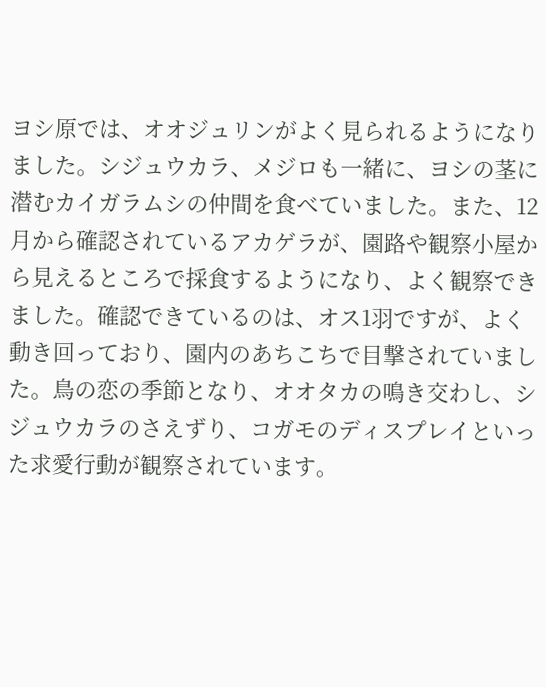ヨシ原では、オオジュリンがよく見られるようになりました。シジュウカラ、メジロも一緒に、ヨシの茎に潜むカイガラムシの仲間を食べていました。また、12月から確認されているアカゲラが、園路や観察小屋から見えるところで採食するようになり、よく観察できました。確認できているのは、オス1羽ですが、よく動き回っており、園内のあちこちで目撃されていました。鳥の恋の季節となり、オオタカの鳴き交わし、シジュウカラのさえずり、コガモのディスプレイといった求愛行動が観察されています。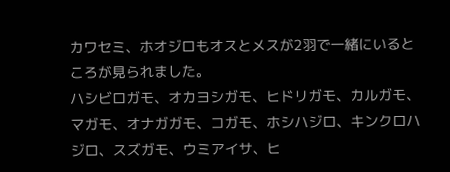カワセミ、ホオジロもオスとメスが2羽で一緒にいるところが見られました。
ハシビロガモ、オカヨシガモ、ヒドリガモ、カルガモ、マガモ、オナガガモ、コガモ、ホシハジロ、キンクロハジロ、スズガモ、ウミアイサ、ヒ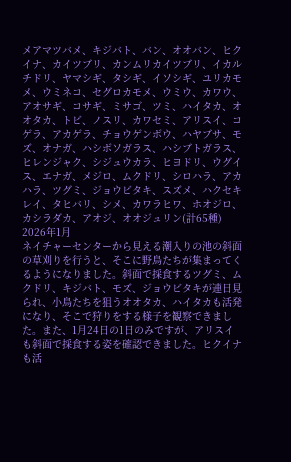メアマツバメ、キジバト、バン、オオバン、ヒクイナ、カイツブリ、カンムリカイツブリ、イカルチドリ、ヤマシギ、タシギ、イソシギ、ユリカモメ、ウミネコ、セグロカモメ、ウミウ、カワウ、アオサギ、コサギ、ミサゴ、ツミ、ハイタカ、オオタカ、トビ、ノスリ、カワセミ、アリスイ、コゲラ、アカゲラ、チョウゲンボウ、ハヤブサ、モズ、オナガ、ハシボソガラス、ハシブトガラス、ヒレンジャク、シジュウカラ、ヒヨドリ、ウグイス、エナガ、メジロ、ムクドリ、シロハラ、アカハラ、ツグミ、ジョウビタキ、スズメ、ハクセキレイ、タヒバリ、シメ、カワラヒワ、ホオジロ、カシラダカ、アオジ、オオジュリン(計65種)
2026年1月
ネイチャーセンターから見える潮入りの池の斜面の草刈りを行うと、そこに野鳥たちが集まってくるようになりました。斜面で採食するツグミ、ムクドリ、キジバト、モズ、ジョウビタキが連日見られ、小鳥たちを狙うオオタカ、ハイタカも活発になり、そこで狩りをする様子を観察できました。また、1月24日の1日のみですが、アリスイも斜面で採食する姿を確認できました。ヒクイナも活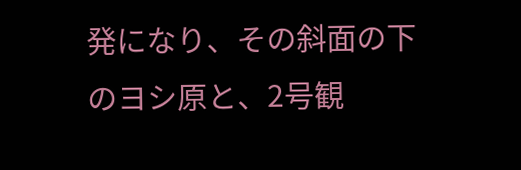発になり、その斜面の下のヨシ原と、2号観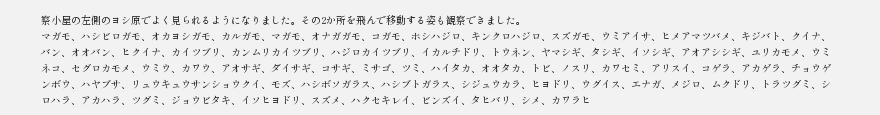察小屋の左側のヨシ原でよく見られるようになりました。その2か所を飛んで移動する姿も観察できました。
マガモ、ハシビロガモ、オカヨシガモ、カルガモ、マガモ、オナガガモ、コガモ、ホシハジロ、キンクロハジロ、スズガモ、ウミアイサ、ヒメアマツバメ、キジバト、クイナ、バン、オオバン、ヒクイナ、カイツブリ、カンムリカイツブリ、ハジロカイツブリ、イカルチドリ、トウネン、ヤマシギ、タシギ、イソシギ、アオアシシギ、ユリカモメ、ウミネコ、セグロカモメ、ウミウ、カワウ、アオサギ、ダイサギ、コサギ、ミサゴ、ツミ、ハイタカ、オオタカ、トビ、ノスリ、カワセミ、アリスイ、コゲラ、アカゲラ、チョウゲンボウ、ハヤブサ、リュウキュウサンショウクイ、モズ、ハシボソガラス、ハシブトガラス、シジュウカラ、ヒヨドリ、ウグイス、エナガ、メジロ、ムクドリ、トラツグミ、シロハラ、アカハラ、ツグミ、ジョウビタキ、イソヒヨドリ、スズメ、ハクセキレイ、ビンズイ、タヒバリ、シメ、カワラヒ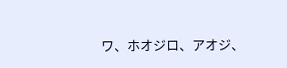ワ、ホオジロ、アオジ、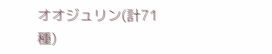オオジュリン(計71種)